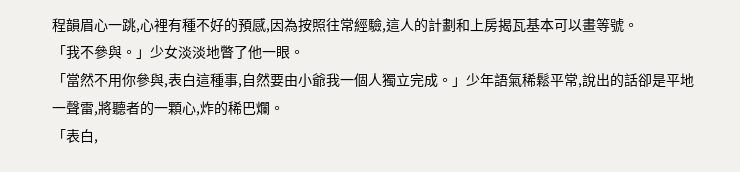程韻眉心一跳,心裡有種不好的預感,因為按照往常經驗,這人的計劃和上房揭瓦基本可以畫等號。
「我不參與。」少女淡淡地瞥了他一眼。
「當然不用你參與,表白這種事,自然要由小爺我一個人獨立完成。」少年語氣稀鬆平常,說出的話卻是平地一聲雷,將聽者的一顆心,炸的稀巴爛。
「表白,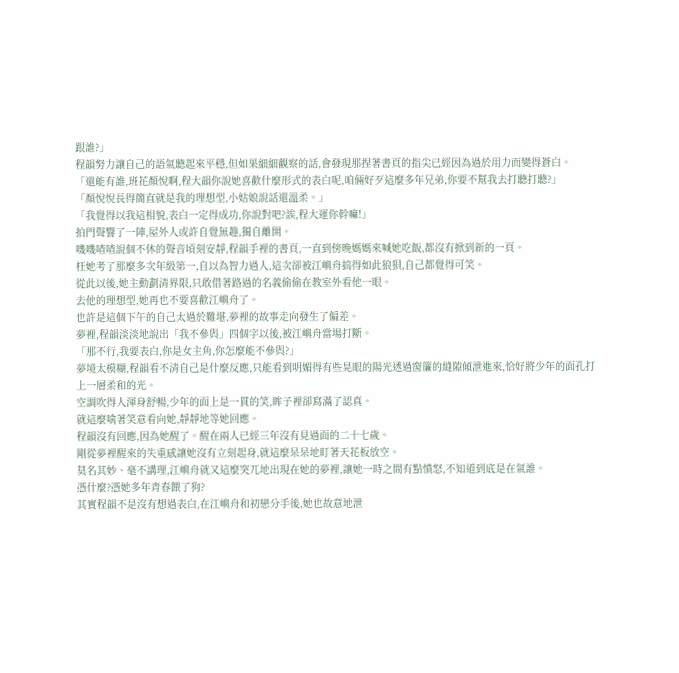跟誰?」
程韻努力讓自己的語氣聽起來平穩,但如果細細觀察的話,會發現那捏著書頁的指尖已經因為過於用力而變得蒼白。
「還能有誰,班花顏悅啊,程大韻你說她喜歡什麼形式的表白呢,咱倆好歹這麼多年兄弟,你要不幫我去打聽打聽?」
「顏悅悅長得簡直就是我的理想型,小姑娘說話還溫柔。」
「我覺得以我這相貌,表白一定得成功,你說對吧?誒,程大運你幹嘛!」
拍門聲響了一陣,屋外人或許自覺無趣,獨自離開。
嘰嘰喳喳說個不休的聲音頃刻安靜,程韻手裡的書頁,一直到傍晚媽媽來喊她吃飯,都沒有掀到新的一頁。
枉她考了那麼多次年級第一,自以為智力過人,這次卻被江嶼舟搞得如此狼狽,自己都覺得可笑。
從此以後,她主動劃清界限,只敢借著路過的名義偷偷在教室外看他一眼。
去他的理想型,她再也不要喜歡江嶼舟了。
也許是這個下午的自己太過於難堪,夢裡的故事走向發生了偏差。
夢裡,程韻淡淡地說出「我不參與」四個字以後,被江嶼舟當場打斷。
「那不行,我要表白,你是女主角,你怎麼能不參與?」
夢境太模糊,程韻看不清自己是什麼反應,只能看到明媚得有些晃眼的陽光透過窗簾的縫隙傾泄進來,恰好將少年的面孔打上一層柔和的光。
空調吹得人渾身舒暢,少年的面上是一貫的笑,眸子裡卻寫滿了認真。
就這麼噙著笑意看向她,靜靜地等她回應。
程韻沒有回應,因為她醒了。醒在兩人已經三年沒有見過面的二十七歲。
剛從夢裡醒來的失重感讓她沒有立刻起身,就這麼呆呆地盯著天花板放空。
莫名其妙、毫不講理,江嶼舟就又這麼突兀地出現在她的夢裡,讓她一時之間有點憤怒,不知道到底是在氣誰。
憑什麼?憑她多年青春餵了狗?
其實程韻不是沒有想過表白,在江嶼舟和初戀分手後,她也故意地泄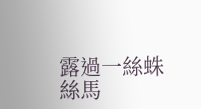露過一絲蛛絲馬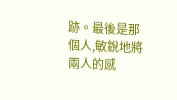跡。最後是那個人,敏銳地將兩人的感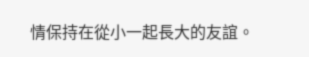情保持在從小一起長大的友誼。